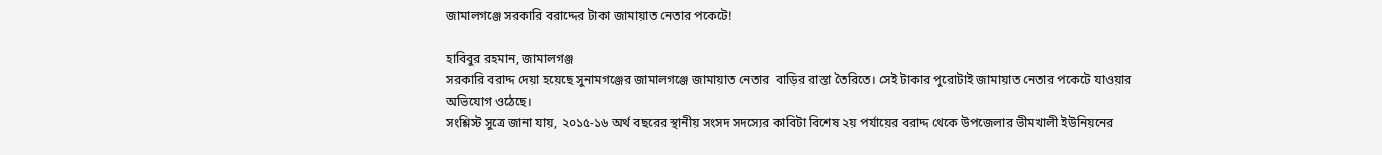জামালগঞ্জে সরকারি বরাদ্দের টাকা জামায়াত নেতার পকেটে!

হাবিবুর রহমান, জামালগঞ্জ
সরকারি বরাদ্দ দেয়া হয়েছে সুনামগঞ্জের জামালগঞ্জে জামায়াত নেতার  বাড়ির রাস্তা তৈরিতে। সেই টাকার পুরোটাই জামায়াত নেতার পকেটে যাওয়ার অভিযোগ ওঠেছে।
সংশ্লিস্ট সুত্রে জানা যায়, ২০১৫-১৬ অর্থ বছরের স্থানীয় সংসদ সদস্যের কাবিটা বিশেষ ২য় পর্যায়ের বরাদ্দ থেকে উপজেলার ভীমখালী ইউনিয়নের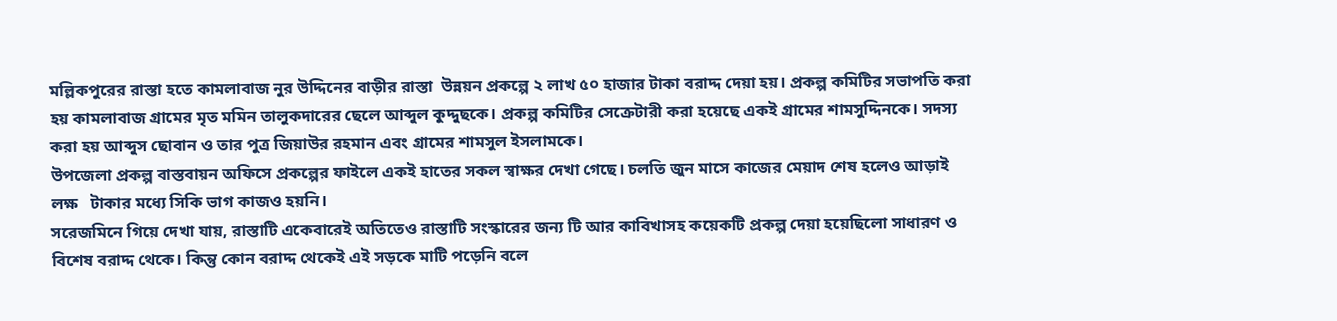মল্লিকপুরের রাস্তা হতে কামলাবাজ নুর উদ্দিনের বাড়ীর রাস্তা  উন্নয়ন প্রকল্পে ২ লাখ ৫০ হাজার টাকা বরাদ্দ দেয়া হয়। প্রকল্প কমিটির সভাপতি করা হয় কামলাবাজ গ্রামের মৃত মমিন তালুকদারের ছেলে আব্দুল কুদ্দুছকে। প্রকল্প কমিটির সেক্রেটারী করা হয়েছে একই গ্রামের শামসুদ্দিনকে। সদস্য করা হয় আব্দুস ছোবান ও তার পুত্র জিয়াউর রহমান এবং গ্রামের শামসুল ইসলামকে।
উপজেলা প্রকল্প বাস্তবায়ন অফিসে প্রকল্পের ফাইলে একই হাতের সকল স্বাক্ষর দেখা গেছে। চলতি জুন মাসে কাজের মেয়াদ শেষ হলেও আড়াই লক্ষ   টাকার মধ্যে সিকি ভাগ কাজও হয়নি।
সরেজমিনে গিয়ে দেখা যায়, রাস্তাটি একেবারেই অতিতেও রাস্তাটি সংস্কারের জন্য টি আর কাবিখাসহ কয়েকটি প্রকল্প দেয়া হয়েছিলো সাধারণ ও বিশেষ বরাদ্দ থেকে। কিন্তু কোন বরাদ্দ থেকেই এই সড়কে মাটি পড়েনি বলে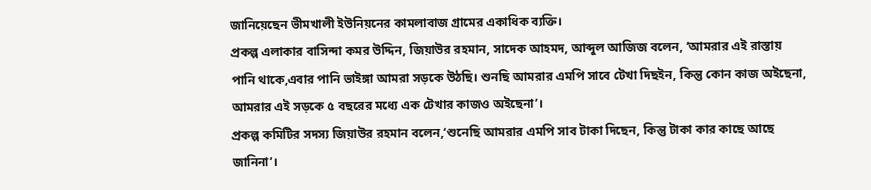জানিয়েছেন ভীমখালী ইউনিয়নের কামলাবাজ গ্রামের একাধিক ব্যক্তি।
প্রকল্প এলাকার বাসিন্দা কমর উদ্দিন, জিয়াউর রহমান, সাদেক আহমদ, আব্দুল আজিজ বলেন, ‘আমরার এই রাস্তায় পানি থাকে,এবার পানি ভাইঙ্গা আমরা সড়কে উঠছি। শুনছি আমরার এমপি সাবে টেখা দিছইন, কিন্তু কোন কাজ অইছেনা, আমরার এই সড়কে ৫ বছরের মধ্যে এক টেখার কাজও অইছেনা’।
প্রকল্প কমিটির সদস্য জিয়াউর রহমান বলেন,‘শুনেছি আমরার এমপি সাব টাকা দিছেন, কিন্তু টাকা কার কাছে আছে জানিনা’।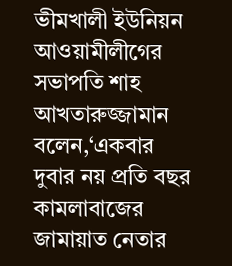ভীমখালী ইউনিয়ন আওয়ামীলীগের সভাপতি শাহ আখতারুজ্জামান বলেন,‘একবার দুবার নয় প্রতি বছর কামলাবাজের জামায়াত নেতার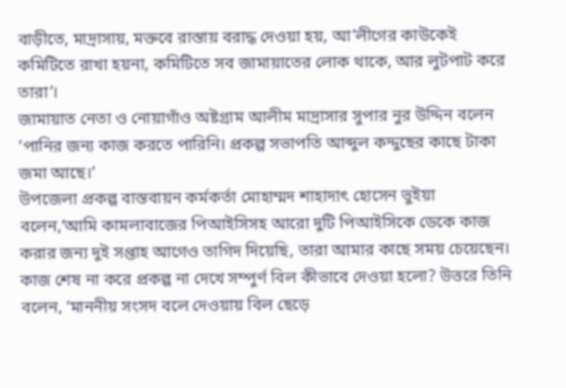বাড়ীতে, মাদ্রাসায়, মক্তবে রাস্তায় বরাদ্ধ দেওয়া হয়, আ’লীগের কাউকেই কমিটিতে রাখা হয়না, কমিটিতে সব জামায়াতের লোক থাকে, আর লুটপাট করে তারা’।
জামায়াত নেতা ও নোয়াগাঁও অষ্টগ্রাম আলীম মাদ্রাসার সুপার নুর উদ্দিন বলেন ‘পানির জন্য কাজ করতে পারিনি। প্রকল্প সভাপতি আব্দুল কদ্দুছের কাছে টাকা জমা আছে।’
উপজেলা প্রকল্প বাস্তবায়ন কর্মকর্তা মোহাম্মদ শাহাদাৎ হোসেন ভুইয়া বলেন,‘আমি কামলাবাজের পিআইসিসহ আরো দুটি পিআইসিকে ডেকে কাজ করার জন্য দুই সপ্তাহ আগেও তাগিদ দিয়েছি, তারা আমার কাছে সময় চেয়েছেন। কাজ শেষ না করে প্রকল্প না দেখে সম্পুর্ণ বিল কীভাবে দেওয়া হলো? উত্তরে তিনি বলেন, ‘মাননীয় সংসদ বলে দেওয়ায় বিল ছেড়ে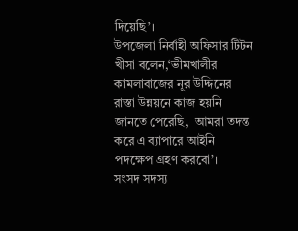দিয়েছি’।
উপজেলা নির্বাহী অফিসার টিটন খীসা বলেন,‘ভীমখালীর কামলাবাজের নূর উদ্দিনের রাস্তা উন্নয়নে কাজ হয়নি জানতে পেরেছি,  আমরা তদন্ত করে এ ব্যাপারে আইনি পদক্ষেপ গ্রহণ করবো’।
সংসদ সদস্য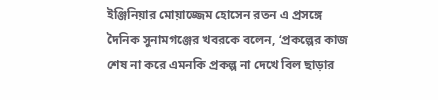ইঞ্জিনিয়ার মোয়াজ্জেম হোসেন রতন এ প্রসঙ্গে দৈনিক সুনামগঞ্জের খবরকে বলেন, ‘প্রকল্পের কাজ শেষ না করে এমনকি প্রকল্প না দেখে বিল ছাড়ার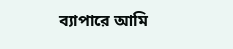ব্যাপারে আমি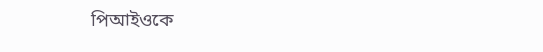পিআইওকে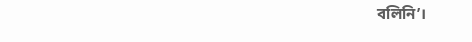বলিনি’।